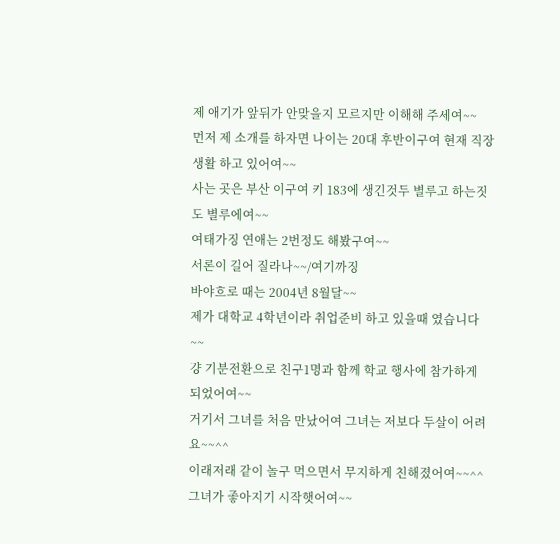제 애기가 앞뒤가 안맞을지 모르지만 이해해 주세여~~
먼저 제 소개를 하자면 나이는 20대 후반이구여 현재 직장생활 하고 있어여~~
사는 곳은 부산 이구여 키 183에 생긴것두 별루고 하는짓도 별루에여~~
여태가징 연애는 2번정도 해봤구여~~
서론이 길어 질라나~~/여기까징
바야흐로 때는 2004년 8월달~~
제가 대학교 4학년이라 취업준비 하고 있을때 였습니다~~
걍 기분전환으로 친구1명과 함께 학교 행사에 참가하게 되었어여~~
거기서 그녀를 처음 만났어여 그녀는 저보다 두살이 어려요~~^^
이래저래 같이 놀구 먹으면서 무지하게 친해졌어여~~^^
그녀가 좋아지기 시작햇어여~~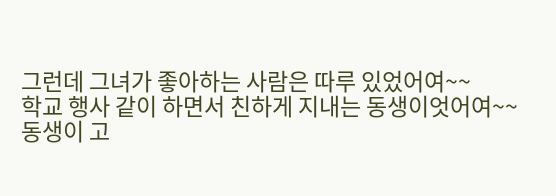그런데 그녀가 좋아하는 사람은 따루 있었어여~~
학교 행사 같이 하면서 친하게 지내는 동생이엇어여~~
동생이 고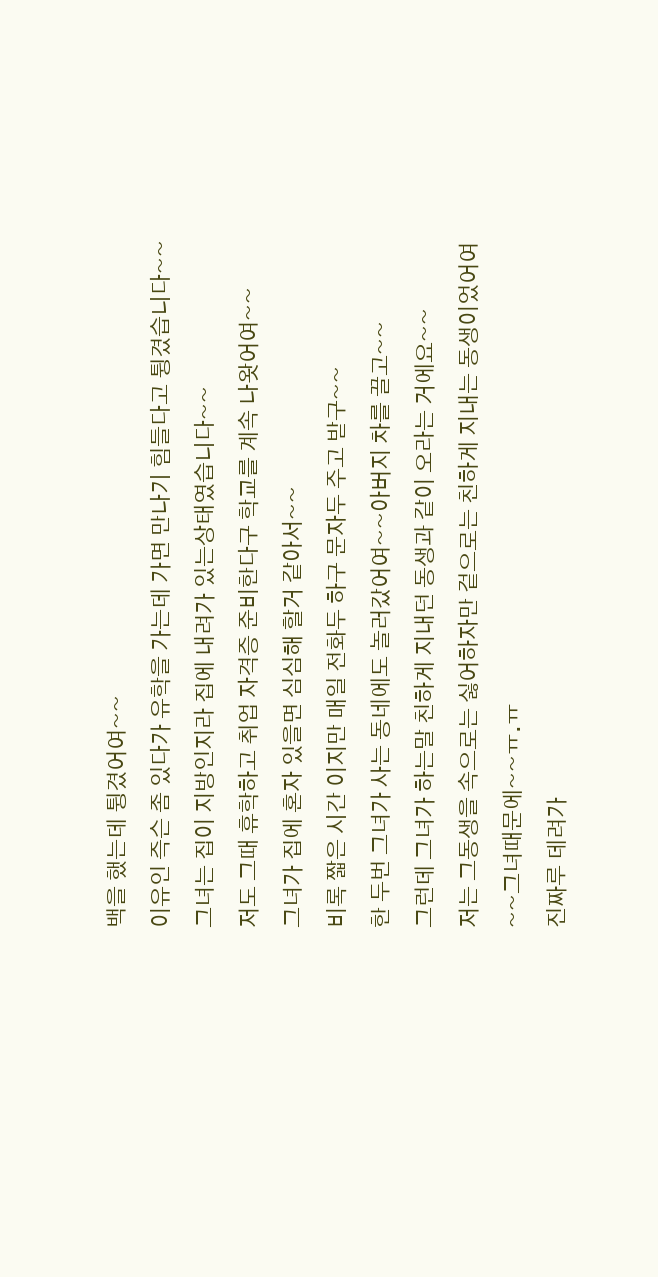백을 했는데 튕겼어여~~
이유인 즉슨 좀 있다가 유학을 가는데 가면 만나기 힘들다고 튕겼습니다~~
그녀는 집이 지방인지라 집에 내려가 있는상태였습니다~~
저도 그때 휴학하고 취업 자격증 준비한다구 학교를 계속 나왓어여~~
그녀가 집에 혼자 있을면 심심해 할거 같아서~~
비록 짧은 시간 이지만 매일 전화두 하구 문자두 주고 받구~~
한 두번 그녀가 사는 동네에도 놀러갔어여~~아버지 차를 끌고~~
그런데 그녀가 하는말 친하게 지내던 동생과 같이 오라는 거에요~~
저는 그동생을 속으로는 싫어하자만 겉으로는 친하게 지내는 동생이었어여~~그녀때문에~~ㅠ.ㅠ
진짜루 데려가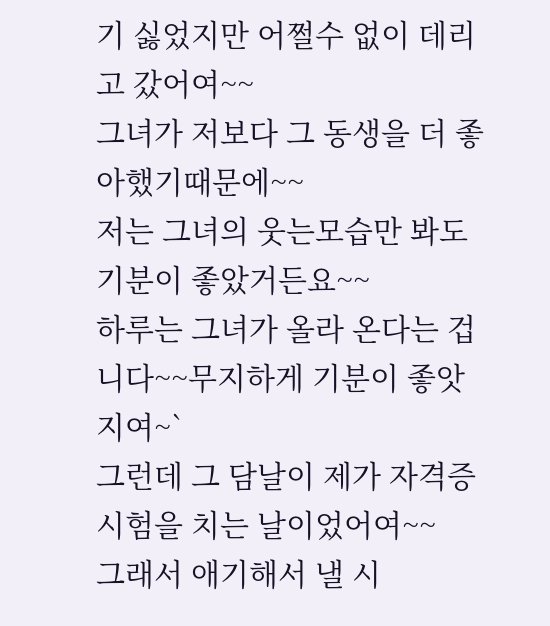기 싫었지만 어쩔수 없이 데리고 갔어여~~
그녀가 저보다 그 동생을 더 좋아했기때문에~~
저는 그녀의 웃는모습만 봐도 기분이 좋았거든요~~
하루는 그녀가 올라 온다는 겁니다~~무지하게 기분이 좋앗지여~`
그런데 그 담날이 제가 자격증 시험을 치는 날이었어여~~
그래서 애기해서 낼 시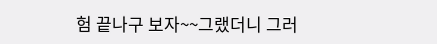험 끝나구 보자~~그랬더니 그러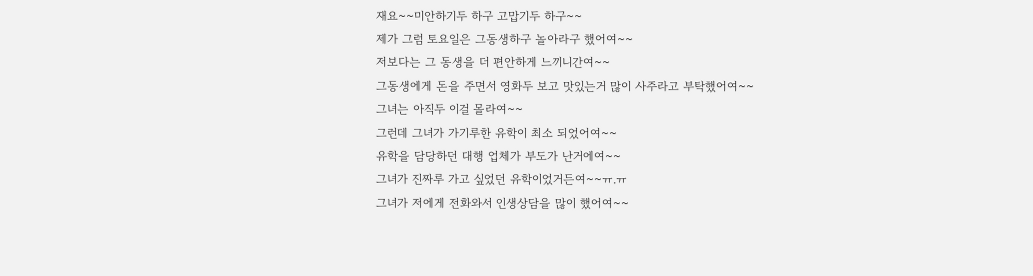재요~~미안하기두 하구 고맙기두 하구~~
제가 그럼 토요일은 그동생하구 놀아라구 했어여~~
저보다는 그 동생을 더 편안하게 느끼니간여~~
그동생에게 돈을 주면서 영화두 보고 맛있는거 많이 사주라고 부탁했어여~~
그녀는 아직두 이걸 몰라여~~
그런데 그녀가 가기루한 유학이 최소 되었어여~~
유학을 담당하던 대행 업체가 부도가 난거에여~~
그녀가 진짜루 가고 싶었던 유학이었거든여~~ㅠ.ㅠ
그녀가 저에게 전화와서 인생상담을 많이 했어여~~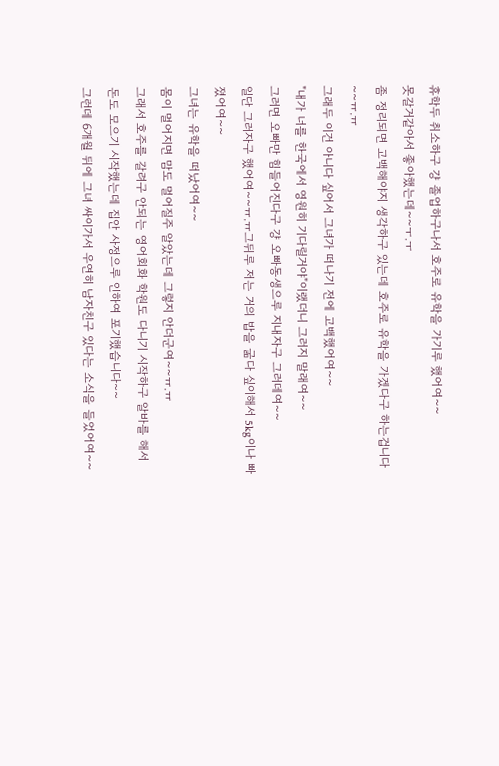휴학두 취소하구 걍 졸업하구나서 호주로 유학을 가기루 했어여~~
못갈거같아서 좋아했는데~~ㅜ.ㅜ
좀 정리되면 고백해야지 생각하구 있는데 호주로 유학을 가겠다구 하는겁니다~~ㅠ.ㅠ
그래두 이건 아니다 싶어서 그녀가 떠나기 전에 고백했어여~~
"내가 너를 한국에서 영원히 기다릴거야"이랬더니 그러지 말래여~~
그러면 오빠만 힘들어진다구 걍 오빠동생으루 지내자구 그러데여~~
일단 그러자구 했어여~~ㅠ.ㅠ그뒤루 저는 거의 밥을 굶다 싶이해서 5kg이나 빠졌어여~~
그녀는 유학을 떠났어여~~
몸이 멀어지면 맘도 멀어질주 알았는데 그렇지 안더군여~~ㅠ.ㅠ
그래서 호주를 갈려구 안되는 영어회화 학원도 다니기 시작하구 알바를 해서 돈도 모으기 시작했는데 집안 사정으루 인하여 포기했습니다~~
그런데 6개월 뒤에 그녀 싸이가서 우연히 남자친구 있다는 소식을 들었어여~~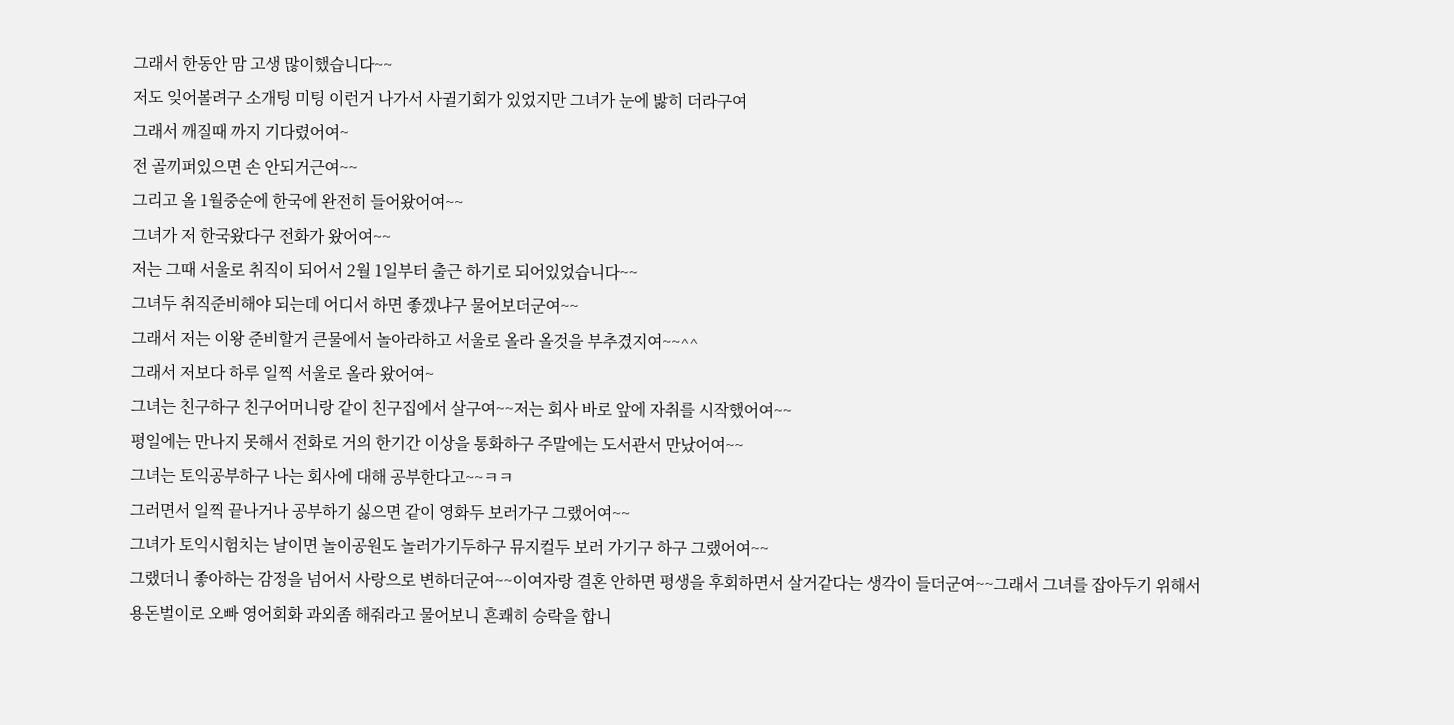그래서 한동안 맘 고생 많이했습니다~~
저도 잊어볼려구 소개팅 미팅 이런거 나가서 사귈기회가 있었지만 그녀가 눈에 밣히 더라구여
그래서 깨질때 까지 기다렸어여~
전 골끼퍼있으면 손 안되거근여~~
그리고 올 1월중순에 한국에 완전히 들어왔어여~~
그녀가 저 한국왔다구 전화가 왔어여~~
저는 그때 서울로 취직이 되어서 2월 1일부터 출근 하기로 되어있었습니다~~
그녀두 취직준비해야 되는데 어디서 하면 좋겠냐구 물어보더군여~~
그래서 저는 이왕 준비할거 큰물에서 놀아라하고 서울로 올라 올것을 부추겼지여~~^^
그래서 저보다 하루 일찍 서울로 올라 왔어여~
그녀는 친구하구 친구어머니랑 같이 친구집에서 살구여~~저는 회사 바로 앞에 자취를 시작했어여~~
평일에는 만나지 못해서 전화로 거의 한기간 이상을 통화하구 주말에는 도서관서 만났어여~~
그녀는 토익공부하구 나는 회사에 대해 공부한다고~~ㅋㅋ
그러면서 일찍 끝나거나 공부하기 싫으면 같이 영화두 보러가구 그랬어여~~
그녀가 토익시험치는 날이면 놀이공원도 놀러가기두하구 뮤지컬두 보러 가기구 하구 그랬어여~~
그랬더니 좋아하는 감정을 넘어서 사랑으로 변하더군여~~이여자랑 결혼 안하면 평생을 후회하면서 살거같다는 생각이 들더군여~~그래서 그녀를 잡아두기 위해서 용돈벌이로 오빠 영어회화 과외좀 해줘라고 물어보니 흔쾌히 승락을 합니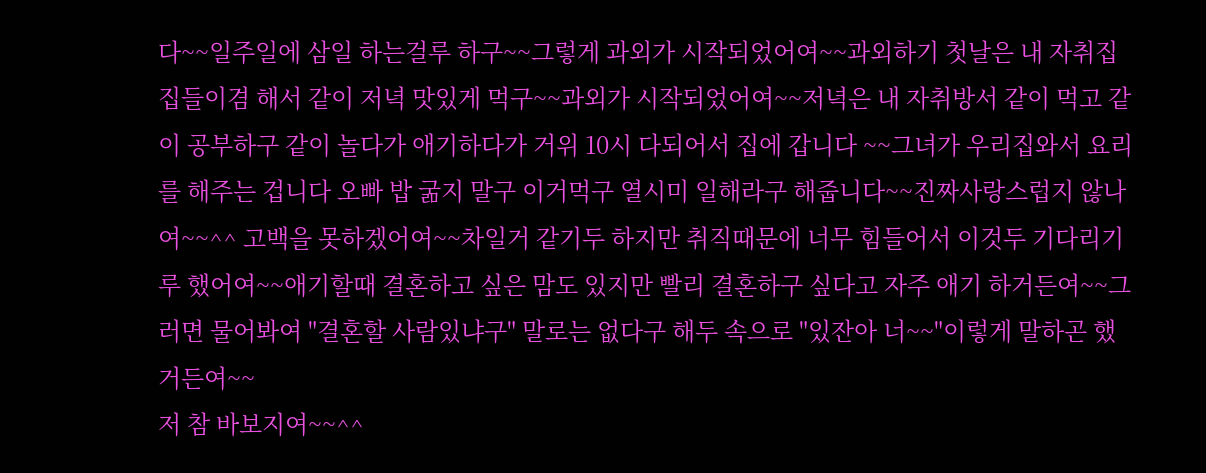다~~일주일에 삼일 하는걸루 하구~~그렇게 과외가 시작되었어여~~과외하기 첫날은 내 자취집 집들이겸 해서 같이 저녁 맛있게 먹구~~과외가 시작되었어여~~저녁은 내 자취방서 같이 먹고 같이 공부하구 같이 놀다가 애기하다가 거위 10시 다되어서 집에 갑니다 ~~그녀가 우리집와서 요리를 해주는 겁니다 오빠 밥 굶지 말구 이거먹구 열시미 일해라구 해줍니다~~진짜사랑스럽지 않나여~~^^ 고백을 못하겠어여~~차일거 같기두 하지만 취직때문에 너무 힘들어서 이것두 기다리기루 했어여~~애기할때 결혼하고 싶은 맘도 있지만 빨리 결혼하구 싶다고 자주 애기 하거든여~~그러면 물어봐여 "결혼할 사람있냐구" 말로는 없다구 해두 속으로 "있잔아 너~~"이렇게 말하곤 했거든여~~
저 참 바보지여~~^^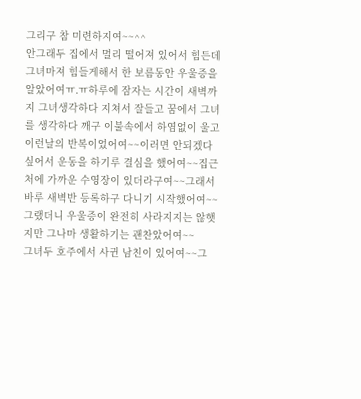그리구 참 미련하지여~~^^
안그래두 집에서 멀리 떨어져 있어서 힘든데 그녀마져 힘들게해서 한 보름동안 우울증을 알았어여ㅠ.ㅠ하루에 잠자는 시간이 새벽까지 그녀생각하다 지쳐서 잘들고 꿈에서 그녀를 생각하다 깨구 이불속에서 하염없이 울고 이런날의 반복이었어여~~이러면 안되겠다 싶어서 운동을 하기루 결심을 했어여~~집근처에 가까운 수영장이 있더라구여~~그래서 바루 새벽반 등록하구 다니기 시작했어여~~그랬더니 우울증이 완전히 사라지지는 않햇지만 그나마 생활하기는 괜찬았어여~~
그녀두 호주에서 사귄 남친이 있어여~~그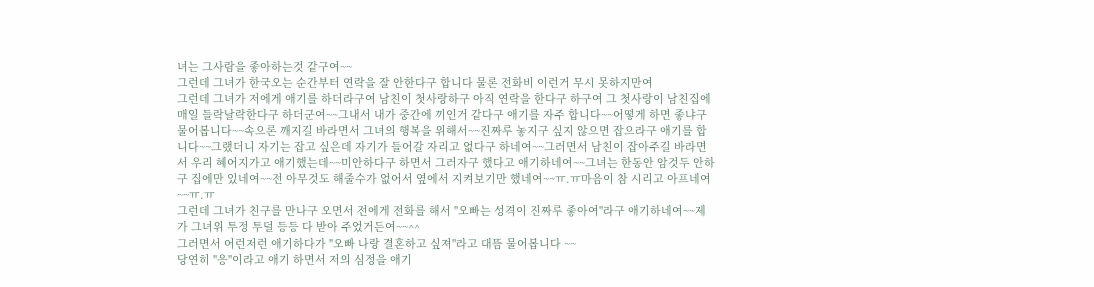녀는 그사람을 좋아하는것 같구여~~
그런데 그녀가 한국오는 순간부터 연락을 잘 안한다구 합니다 물론 전화비 이런거 무시 못하지만여
그런데 그녀가 저에게 애기를 하더라구여 남친이 첫사랑하구 아직 연락을 한다구 하구여 그 첫사랑이 남친집에 매일 들락날락한다구 하더군여~~그내서 내가 중간에 끼인거 같다구 애기를 자주 합니다~~어떻게 하면 좋냐구 물어봅니다~~속으론 깨지길 바라면서 그녀의 행복을 위해서~~진짜루 놓지구 싶지 않으면 잡으라구 애기를 합니다~~그랬더니 자기는 잡고 싶은데 자기가 들어갈 자리고 없다구 하네여~~그러면서 남친이 잡아주길 바라면서 우리 혜어지가고 애기했는데~~미안하다구 하면서 그러자구 했다고 애기하네여~~그녀는 한동안 암것두 안하구 집에만 있네여~~전 아무것도 해줄수가 없어서 옆에서 지켜보기만 했네여~~ㅠ.ㅠ마음이 참 시리고 아프네여~~ㅠ.ㅠ
그런데 그녀가 친구를 만나구 오면서 전에게 전화를 해서 "오빠는 성격이 진짜루 좋아여"라구 애기하네여~~제가 그녀위 투정 투덜 등등 다 받아 주었거든여~~^^
그러면서 어런저런 애기하다가 "오빠 나랑 결혼하고 싶져"라고 대뜸 물어봅니다 ~~
당연히 "응"이라고 애기 하면서 저의 심정을 애기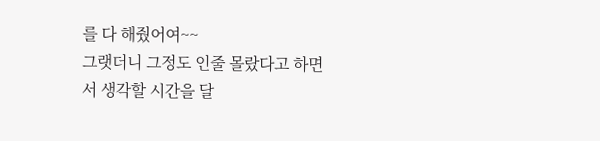를 다 해줬어여~~
그랫더니 그정도 인줄 몰랐다고 하면서 생각할 시간을 달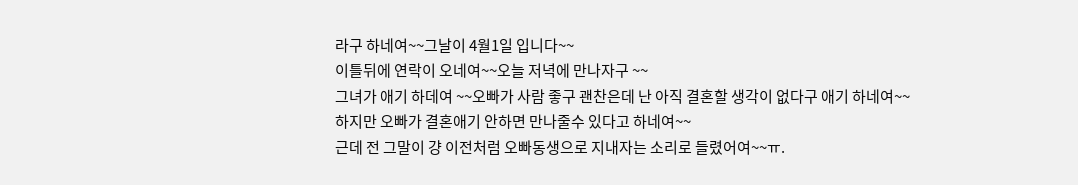라구 하네여~~그날이 4월1일 입니다~~
이틀뒤에 연락이 오네여~~오늘 저녁에 만나자구 ~~
그녀가 애기 하데여 ~~오빠가 사람 좋구 괜찬은데 난 아직 결혼할 생각이 없다구 애기 하네여~~
하지만 오빠가 결혼애기 안하면 만나줄수 있다고 하네여~~
근데 전 그말이 걍 이전처럼 오빠동생으로 지내자는 소리로 들렸어여~~ㅠ.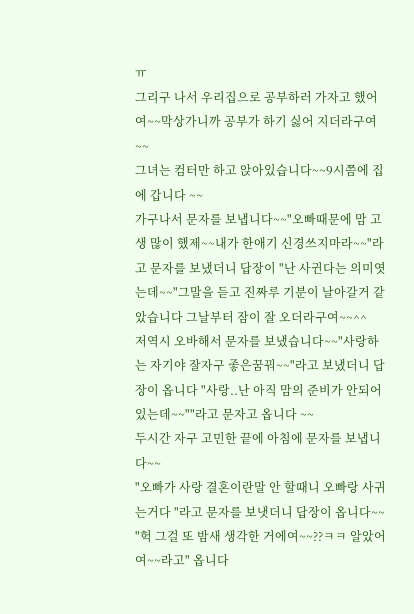ㅠ
그리구 나서 우리집으로 공부하러 가자고 했어여~~막상가니까 공부가 하기 싫어 지더라구여~~
그녀는 컴터만 하고 앉아있습니다~~9시쯤에 집에 갑니다 ~~
가구나서 문자를 보냅니다~~"오빠때문에 맘 고생 많이 했제~~내가 한애기 신경쓰지마라~~"라고 문자를 보냈더니 답장이 "난 사귄다는 의미엿는데~~"그말을 듣고 진짜루 기분이 날아갈거 같았습니다 그날부터 잠이 잘 오더라구여~~^^
저역시 오바해서 문자를 보냈습니다~~"사랑하는 자기야 잘자구 좋은꿈꿔~~"라고 보냈더니 답장이 옵니다 "사랑..난 아직 맘의 준비가 안되어있는데~~""라고 문자고 옵니다 ~~
두시간 자구 고민한 끝에 아침에 문자를 보냅니다~~
"오빠가 사랑 결혼이란말 안 할때니 오빠랑 사귀는거다 "라고 문자를 보냇더니 답장이 옵니다~~
"헉 그걸 또 밤새 생각한 거에여~~??ㅋㅋ 알았어여~~라고" 옵니다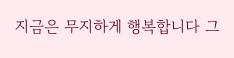지금은 무지하게 행복합니다 그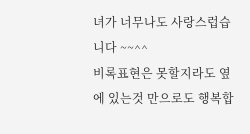녀가 너무나도 사랑스럽습니다 ~~^^
비록표현은 못할지라도 옆에 있는것 만으로도 행복합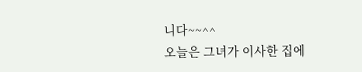니다~~^^
오늘은 그녀가 이사한 집에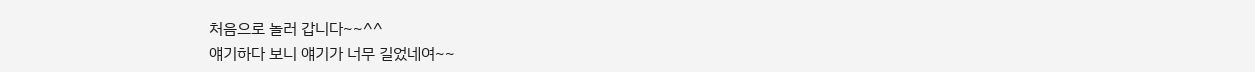처음으로 놀러 갑니다~~^^
얘기하다 보니 얘기가 너무 길었네여~~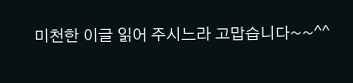미천한 이글 읽어 주시느라 고맙습니다~~^^